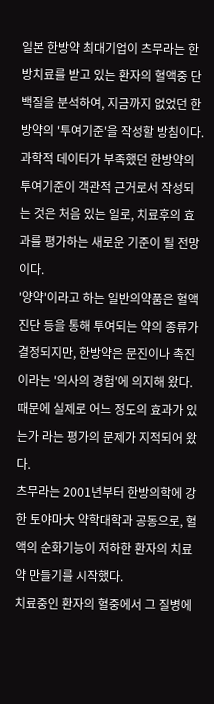일본 한방약 최대기업이 츠무라는 한방치료를 받고 있는 환자의 혈액중 단백질을 분석하여, 지금까지 없었던 한방약의 '투여기준'을 작성할 방침이다.
과학적 데이터가 부족했던 한방약의 투여기준이 객관적 근거로서 작성되는 것은 처음 있는 일로, 치료후의 효과를 평가하는 새로운 기준이 될 전망이다.
'양약'이라고 하는 일반의약품은 혈액진단 등을 통해 투여되는 약의 종류가 결정되지만, 한방약은 문진이나 촉진이라는 '의사의 경험'에 의지해 왔다. 때문에 실제로 어느 정도의 효과가 있는가 라는 평가의 문제가 지적되어 왔다.
츠무라는 2001년부터 한방의학에 강한 토야마大 약학대학과 공동으로, 혈액의 순화기능이 저하한 환자의 치료약 만들기를 시작했다.
치료중인 환자의 혈중에서 그 질병에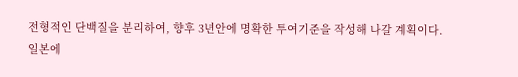전형적인 단백질을 분리하여, 향후 3년안에 명확한 투여기준을 작성해 나갈 계획이다.
일본에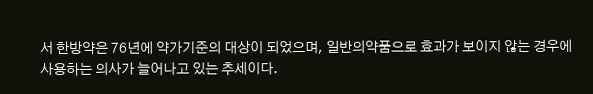서 한방약은 76년에 약가기준의 대상이 되었으며, 일반의약품으로 효과가 보이지 않는 경우에 사용하는 의사가 늘어나고 있는 추세이다.